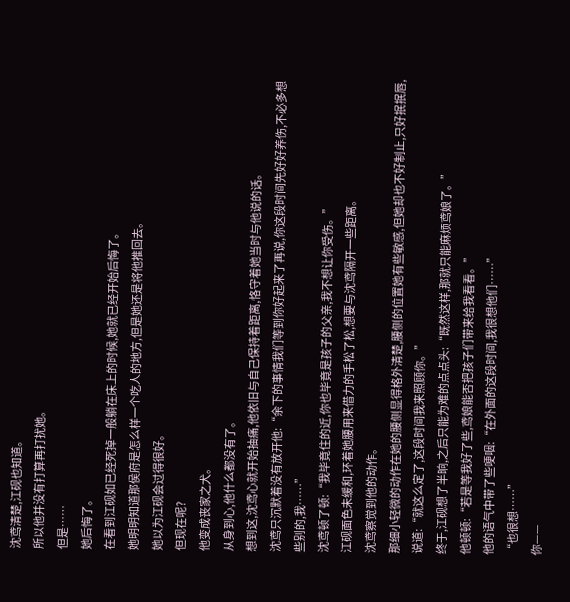沈鸢清楚,江砚也知道。
所以他并没有打算再打扰她。
但是……
她后悔了。
在看到江砚如已经死掉一般躺在床上的时候,她就已经开始后悔了。
她明明知道那侯府是怎么样一个吃人的地方,但是她还是将他推回去。
她以为江砚会过得很好。
但现在呢?
他变成丧家之犬。
从身到心,他什么都没有了。
想到这,沈鸢心就开始抽痛,他依旧与自己保持着距离,恪守着她当时与他说的话。
沈鸢只沉默着没有放开他:“余下的事情我们等到你好起来了再说,你这段时间先好好养伤,不必多想些别的,我……”
沈鸢顿了顿:“我毕竟住的近,你也毕竟是孩子的父亲,我不想让你受伤。”
江砚面色未缓和,环着她腰用来借力的手松了松,想要与沈鸢隔开一些距离。
沈鸢察觉到他的动作。
那细小轻微的动作在她的腰侧显得格外清楚,腰侧的位置她有些敏感,但她却也不好制止,只好抿抿唇,说道:“就这么定了,这段时间我来照顾你。”
终于,江砚想了半晌,之后只能为难的点点头:“既然这样,那就只能麻烦鸢娘了。”
他顿顿:“若是等我好了些,鸢娘能否把孩子们带来给我看看。”
他的语气中带了些哽咽:“在外面的这段时间,我很想他们……”
“也很想……”
你——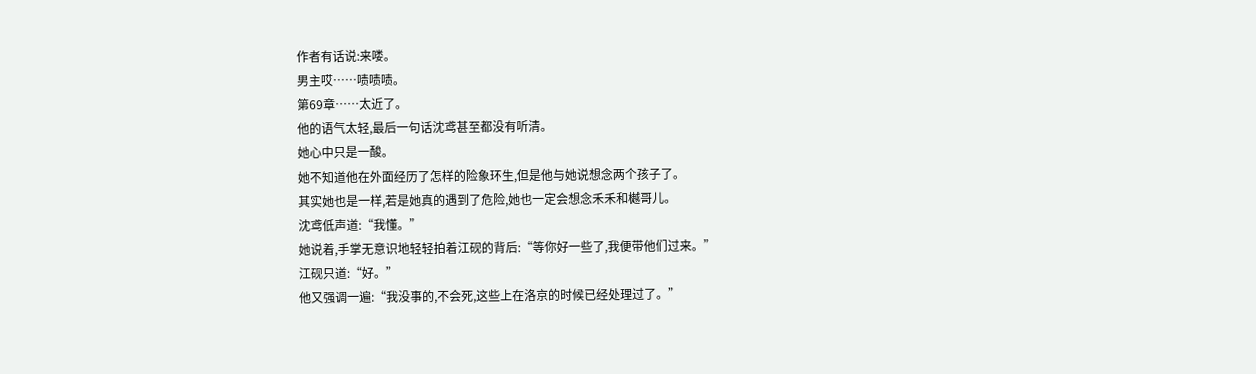作者有话说:来喽。
男主哎……啧啧啧。
第69章……太近了。
他的语气太轻,最后一句话沈鸢甚至都没有听清。
她心中只是一酸。
她不知道他在外面经历了怎样的险象环生,但是他与她说想念两个孩子了。
其实她也是一样,若是她真的遇到了危险,她也一定会想念禾禾和樾哥儿。
沈鸢低声道:“我懂。”
她说着,手掌无意识地轻轻拍着江砚的背后:“等你好一些了,我便带他们过来。”
江砚只道:“好。”
他又强调一遍:“我没事的,不会死,这些上在洛京的时候已经处理过了。”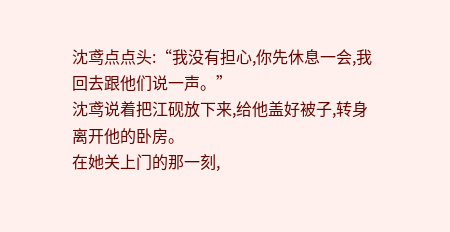沈鸢点点头:“我没有担心,你先休息一会,我回去跟他们说一声。”
沈鸢说着把江砚放下来,给他盖好被子,转身离开他的卧房。
在她关上门的那一刻,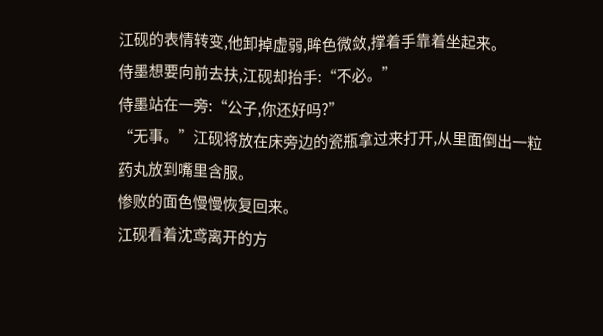江砚的表情转变,他卸掉虚弱,眸色微敛,撑着手靠着坐起来。
侍墨想要向前去扶,江砚却抬手:“不必。”
侍墨站在一旁:“公子,你还好吗?”
“无事。”江砚将放在床旁边的瓷瓶拿过来打开,从里面倒出一粒药丸放到嘴里含服。
惨败的面色慢慢恢复回来。
江砚看着沈鸢离开的方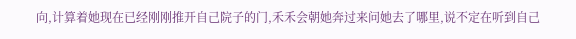向,计算着她现在已经刚刚推开自己院子的门,禾禾会朝她奔过来问她去了哪里,说不定在听到自己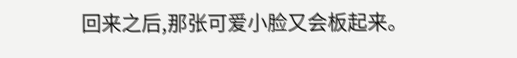回来之后,那张可爱小脸又会板起来。